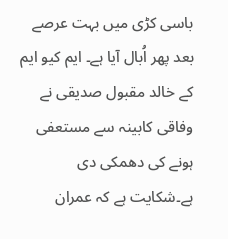باسی کڑی میں بہت عرصے بعد پھر اُبال آیا ہے۔ ایم کیو ایم کے خالد مقبول صدیقی نے وفاقی کابینہ سے مستعفی ہونے کی دھمکی دی ہے۔شکایت ہے کہ عمران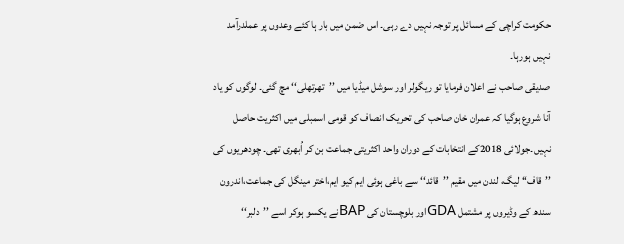حکومت کراچی کے مسائل پر توجہ نہیں دے رہی۔ اس ضمن میں بار ہا کئے وعدوں پر عملدرآمد نہیں ہورہا۔
صدیقی صاحب نے اعلان فرمایا تو ریگولر اور سوشل میڈیا میں ’’تھرتھلی‘‘ مچ گئی۔ لوگوں کو یاد آنا شروع ہوگیا کہ عمران خان صاحب کی تحریک انصاف کو قومی اسمبلی میں اکثریت حاصل نہیں۔جولائی 2018کے انتخابات کے دوران واحد اکثریتی جماعت بن کر اُبھری تھی۔ چودھریوں کی ’’قاف‘‘ لیگ، لندن میں مقیم ’’قائد‘‘ سے باغی ہوئی ایم کیو ایم،اختر مینگل کی جماعت،اندرون سندھ کے وڈیروں پر مشتمل GDAاور بلوچستان کی BAPنے یکسو ہوکر اسے ’’دلبر‘‘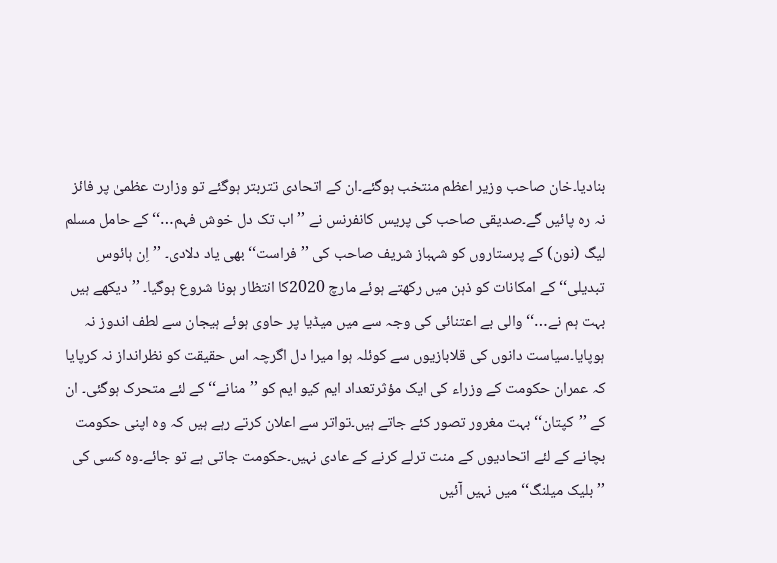بنادیا۔خان صاحب وزیر اعظم منتخب ہوگئے۔ان کے اتحادی تتربتر ہوگئے تو وزارت عظمیٰ پر فائز نہ رہ پائیں گے۔صدیقی صاحب کی پریس کانفرنس نے ’’اب تک دل خوش فہم…‘‘ کے حامل مسلم لیگ (نون) کے پرستاروں کو شہباز شریف صاحب کی ’’فراست‘‘ بھی یاد دلادی۔ ’’اِن ہائوس تبدیلی‘‘ کے امکانات کو ذہن میں رکھتے ہوئے مارچ 2020کا انتظار ہونا شروع ہوگیا۔ ’’دیکھے ہیں بہت ہم نے…‘‘ والی بے اعتنائی کی وجہ سے میں میڈیا پر حاوی ہوئے ہیجان سے لطف اندوز نہ ہوپایا۔سیاست دانوں کی قلابازیوں سے کوئلہ ہوا میرا دل اگرچہ اس حقیقت کو نظرانداز نہ کرپایا کہ عمران حکومت کے وزراء کی ایک مؤثرتعداد ایم کیو ایم کو ’’منانے‘‘ کے لئے متحرک ہوگئی۔ ان کے ’’کپتان‘‘ بہت مغرور تصور کئے جاتے ہیں۔تواتر سے اعلان کرتے رہے ہیں کہ وہ اپنی حکومت بچانے کے لئے اتحادیوں کے منت ترلے کرنے کے عادی نہیں۔حکومت جاتی ہے تو جائے۔وہ کسی کی ’’بلیک میلنگ‘‘ میں نہیں آئیں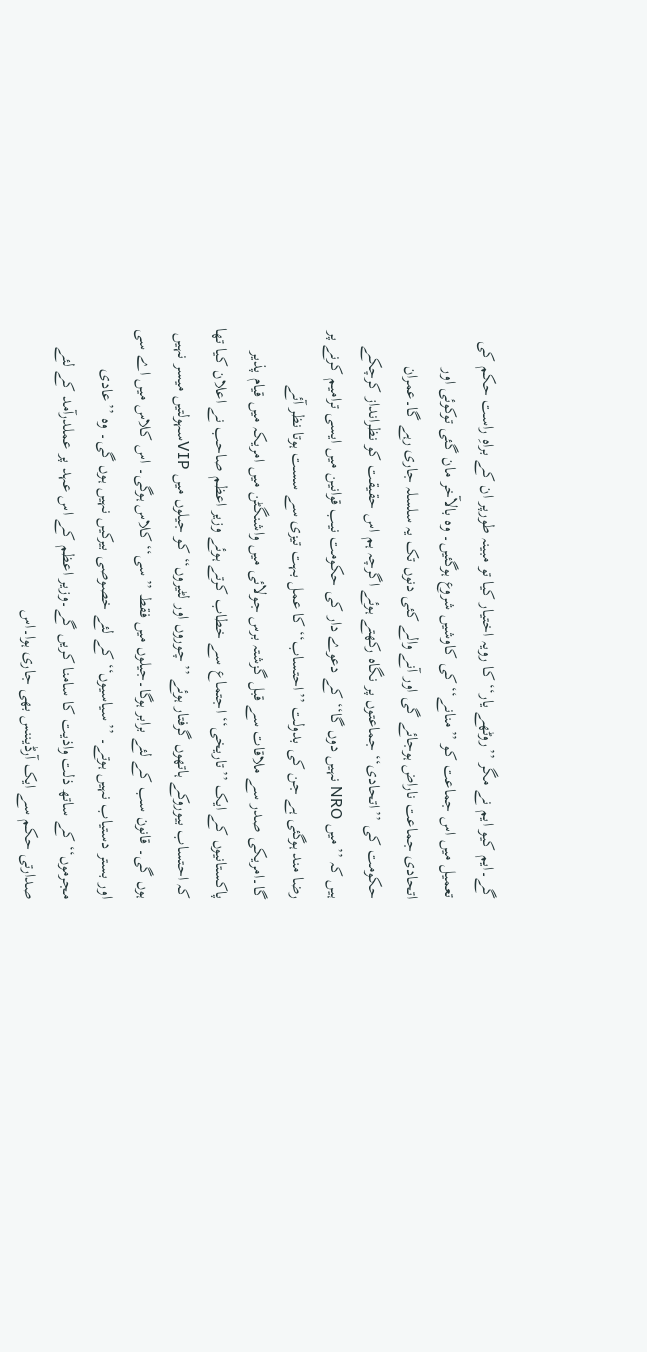گے۔ایم کیو ایم نے مگر ’’روٹھے یار‘‘ کا رویہ اختیار کیا تو مبینہ طورپر ان کے براہِ راست حکم کی تعمیل میں اس جماعت کو ’’منانے‘‘ کی کاوشیں شروع ہوگئیں۔ وہ بالآخر مان گئی توکوئی اور اتحادی جماعت ناراض ہوجائے گی اور آنے والے کئی دنوں تک یہ سلسلہ جاری رہے گا۔عمران حکومت کی ’’اتحادی‘‘ جماعتوں پر نگاہ رکھتے ہوئے اگرچہ ہم اس حقیقت کو نظرانداز کرچکے ہیں کہ ’’میں NRO نہیں دوں گا‘‘ کے دعوے دار کی حکومت نیب قوانین میں ایسی ترامیم کرنے پر رضا مند ہوگئی ہے جن کی بدولت ’’احتساب‘‘ کا عمل بہت تیزی سے سست ہوتا نظر آئے گا۔امریکی صدر سے ملاقات سے قبل گزشتہ برس جولائی میں واشنگٹن میں امریکہ میں قیام پذیر پاکستانیوں کے ایک ’’تاریخی‘‘ اجتماع سے خطاب کرتے ہوئے وزیر اعظم صاحب نے اعلان کیا تھا کہ احتساب بیوروکے ہاتھوں گرفتار ہوئے ’’چوروں اور لٹیروں‘‘ کو جیلوں میں VIPسہولتیں میسر نہیں ہوں گی۔ قانون سب کے لئے برابر ہوگا۔جیلوں میں فقط ’’سی‘‘ کلاس ہوگی۔ اس کلاس میں اے سی اور بستر دستیاب نہیں ہوتے۔ ’’سیاسیوں‘‘ کے لئے خصوصی بیرکیں نہیں ہوں گی۔ وہ ’’عادی مجرموں‘‘ کے ساتھ ذلت واذیت کا سامنا کریں گے۔وزیر اعظم کے اس عہد پر عملدرآمد کے لئے صدارتی حکم سے ایک آرڈیننس بھی جاری ہوا۔اس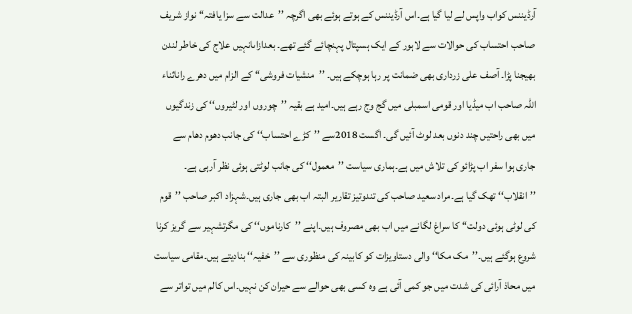آرڈیننس کواب واپس لے لیا گیا ہے۔اس آرڈیننس کے ہوتے ہوئے بھی اگرچہ ’’عدالت سے سزا یافتہ‘‘ نواز شریف صاحب احتساب کی حوالات سے لاہور کے ایک ہسپتال پہنچائے گئے تھے۔ بعدازاںانہیں علاج کی خاطر لندن بھیجنا پڑا۔ آصف علی زرداری بھی ضمانت پر رہا ہوچکے ہیں۔ ’’منشیات فروشی‘‘ کے الزام میں دھرے راناثناء اللہ صاحب اب میڈیا اور قومی اسمبلی میں گج وج رہے ہیں۔امید ہے بقیہ ’’چوروں اور لٹیروں‘‘ کی زندگیوں میں بھی راحتیں چند دنوں بعد لوٹ آئیں گی۔ اگست 2018سے ’’کڑے احتساب‘‘ کی جانب دھوم دھام سے جاری ہوا سفر اب پڑائو کی تلاش میں ہے۔ہماری سیاست ’’معمول‘‘ کی جانب لوٹتی ہوئی نظر آرہی ہے۔ ’’انقلاب‘‘ تھک گیا ہے۔مراد سعید صاحب کی تندوتیز تقاریر البتہ اب بھی جاری ہیں۔شہزاد اکبر صاحب ’’قوم کی لوٹی ہوئی دولت‘‘ کا سراغ لگانے میں اب بھی مصروف ہیں۔اپنے ’’کارناموں‘‘ کی مگرتشہیر سے گریز کرنا شروع ہوگئے ہیں۔’’مک مکا‘‘ والی دستاویزات کو کابینہ کی منظوری سے ’’خفیہ‘‘ بنادیتے ہیں۔مقامی سیاست میں محاذ آرائی کی شدت میں جو کمی آئی ہے وہ کسی بھی حوالے سے حیران کن نہیں۔اس کالم میں تواتر سے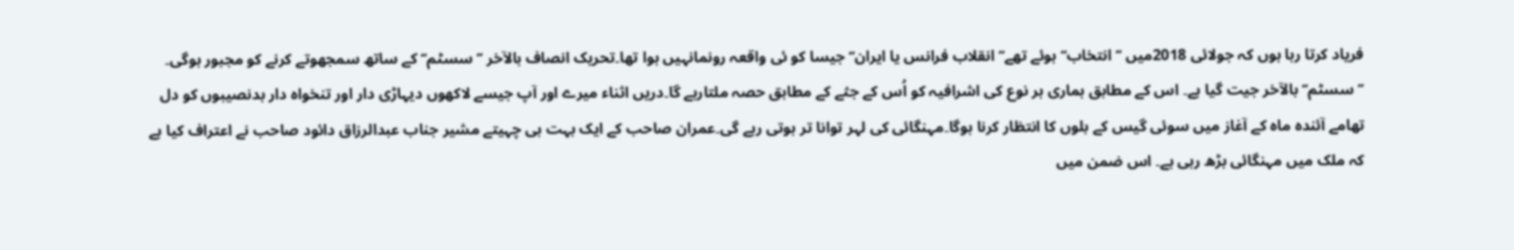فریاد کرتا رہا ہوں کہ جولائی 2018میں ’’انتخاب‘‘ ہوئے تھے’’انقلاب فرانس یا ایران‘‘ جیسا کو ئی واقعہ رونمانہیں ہوا تھا۔تحریک انصاف بالآخر ’’سسٹم‘‘ کے ساتھ سمجھوتے کرنے کو مجبور ہوگی۔ ’’سسٹم‘‘ بالآخر جیت گیا ہے۔ اس کے مطابق ہماری ہر نوع کی اشرافیہ کو اُس کے جثے کے مطابق حصہ ملتارہے گا۔دریں اثناء میرے اور آپ جیسے لاکھوں دیہاڑی دار اور تنخواہ دار بدنصیبوں کو دل تھامے آئندہ ماہ کے آغاز میں سوئی گیس کے بلوں کا انتظار کرنا ہوگا۔مہنگائی کی لہر توانا تر ہوتی رہے گی۔عمران صاحب کے ایک بہت ہی چہیتے مشیر جناب عبدالرزاق دائود صاحب نے اعتراف کیا ہے کہ ملک میں مہنگائی بڑھ رہی ہے۔ اس ضمن میں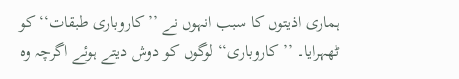ہماری اذیتوں کا سبب انہوں نے ’’کاروباری طبقات‘‘ کو ٹھہرایا۔ ’’کاروباری‘‘ لوگوں کو دوش دیتے ہوئے اگرچہ وہ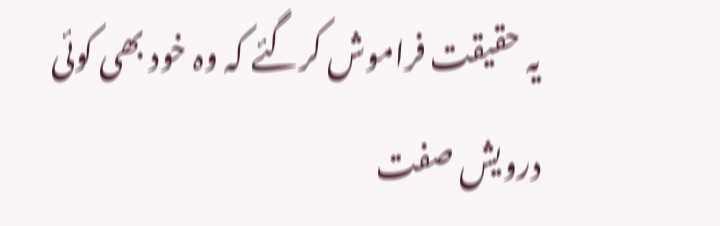یہ حقیقت فراموش کرگئے کہ وہ خود بھی کوئی درویش صفت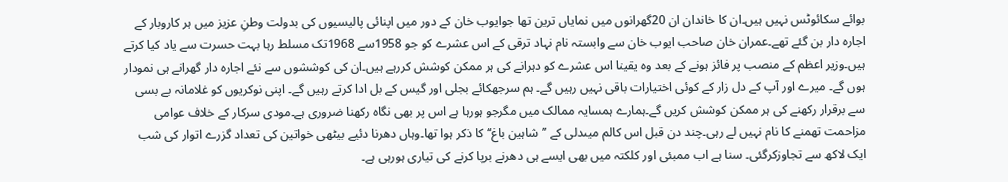بوائے سکائوٹس نہیں ہیں۔ان کا خاندان ان 20گھرانوں میں نمایاں ترین تھا جوایوب خان کے دور میں اپنائی پالیسیوں کی بدولت وطنِ عزیز میں ہر کاروبار کے اجارہ دار بن گئے تھے۔عمران خان صاحب ایوب خان سے وابستہ نام نہاد ترقی کے اس عشرے کو جو 1958سے 1968تک مسلط رہا بہت حسرت سے یاد کیا کرتے ہیں۔وزیر اعظم کے منصب پر فائز ہونے کے بعد وہ یقینا اس عشرے کو دہرانے کی ہر ممکن کوشش کررہے ہیں۔ان کی کوششوں سے نئے اجارہ دار گھرانے ہی نمودار ہوں گے۔ میرے اور آپ کے دل زار کے کوئی اختیارات باقی نہیں رہیں گے۔ ہم سرجھکائے بجلی اور گیس کے بل ادا کرتے رہیں گے۔ اپنی نوکریوں کو غلامانہ بے بسی سے برقرار رکھنے کی ہر ممکن کوشش کریں گے۔ہمارے ہمسایہ ممالک میں مگرجو ہورہا ہے اس پر بھی نگاہ رکھنا ضروری ہے۔مودی سرکار کے خلاف عوامی مزاحمت تھمنے کا نام نہیں لے رہی۔چند دن قبل اس کالم میںدلی کے ’’شاہین باغ‘‘کا ذکر ہوا تھا۔وہاں دھرنا دئیے بیٹھی خواتین کی تعداد گزرے اتوار کی شب ایک لاکھ سے تجاوزکرگئی۔ سنا ہے اب ممبئی اور کلکتہ میں بھی ایسے ہی دھرنے برپا کرنے کی تیاری ہورہی ہے۔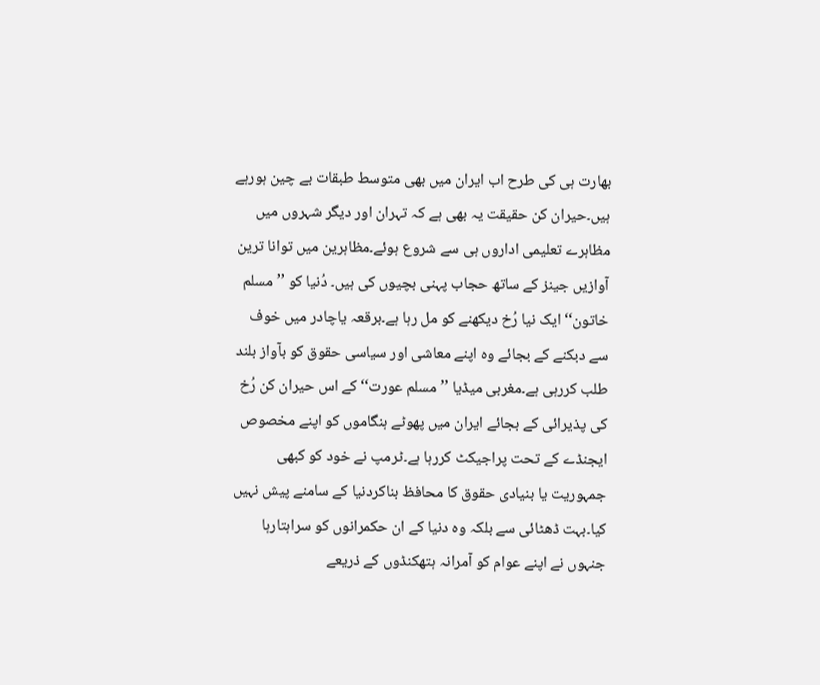بھارت ہی کی طرح اب ایران میں بھی متوسط طبقات بے چین ہورہے ہیں۔حیران کن حقیقت یہ بھی ہے کہ تہران اور دیگر شہروں میں مظاہرے تعلیمی اداروں ہی سے شروع ہوئے۔مظاہرین میں توانا ترین آوازیں جینز کے ساتھ حجاب پہنی بچیوں کی ہیں۔ دُنیا کو ’’مسلم خاتون‘‘ ایک نیا رُخ دیکھنے کو مل رہا ہے۔برقعہ یاچادر میں خوف سے دبکنے کے بجائے وہ اپنے معاشی اور سیاسی حقوق کو بآواز بلند طلب کررہی ہے۔مغربی میڈیا ’’مسلم عورت‘‘ کے اس حیران کن رُخ کی پذیرائی کے بجائے ایران میں پھوٹے ہنگاموں کو اپنے مخصوص ایجنڈے کے تحت پراجیکٹ کررہا ہے۔ٹرمپ نے خود کو کبھی جمہوریت یا بنیادی حقوق کا محافظ بناکردنیا کے سامنے پیش نہیں کیا۔بہت ڈھٹائی سے بلکہ وہ دنیا کے ان حکمرانوں کو سراہتارہا جنہوں نے اپنے عوام کو آمرانہ ہتھکنڈوں کے ذریعے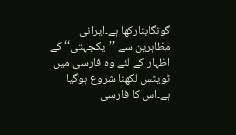گونگابنارکھا ہے۔ایرانی مظاہرین سے ’’یکجہتی‘‘ کے اظہار کے لئے وہ فارسی میں ٹویٹس لکھنا شروع ہوگیا ہے۔اس کا فارسی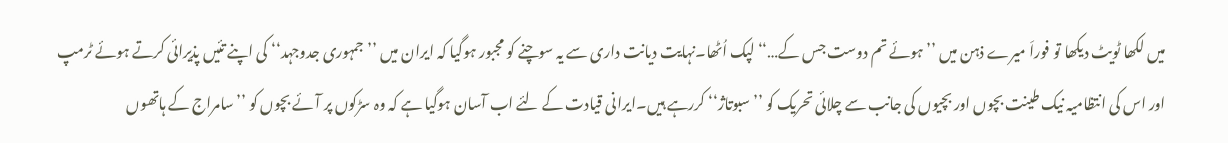میں لکھا ٹویٹ دیکھا تو فوراَ میرے ذہن میں ’’ہوئے تم دوست جس کے…‘‘ لپک اُٹھا۔نہایت دیانت داری سے یہ سوچنے کو مجبور ہوگیا کہ ایران میں ’’جمہوری جدوجہد‘‘ کی اپنے تئیں پذیرائی کرتے ہوئے ٹرمپ اور اس کی انتظامیہ نیک طینت بچوں اور بچیوں کی جانب سے چلائی تحریک کو ’’سبوتاژ‘‘ کررہے ہیں۔ایرانی قیادت کے لئے اب آسان ہوگیا ہے کہ وہ سڑکوں پر آئے بچوں کو ’’سامراج کے ہاتھوں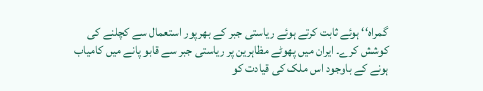گمراہ‘‘ ہوئے ثابت کرتے ہوئے ریاستی جبر کے بھرپور استعمال سے کچلنے کی کوشش کرے۔ ایران میں پھوٹے مظاہرین پر ریاستی جبر سے قابو پانے میں کامیاب ہونے کے باوجود اس ملک کی قیادت کو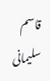قاسم سلیمانی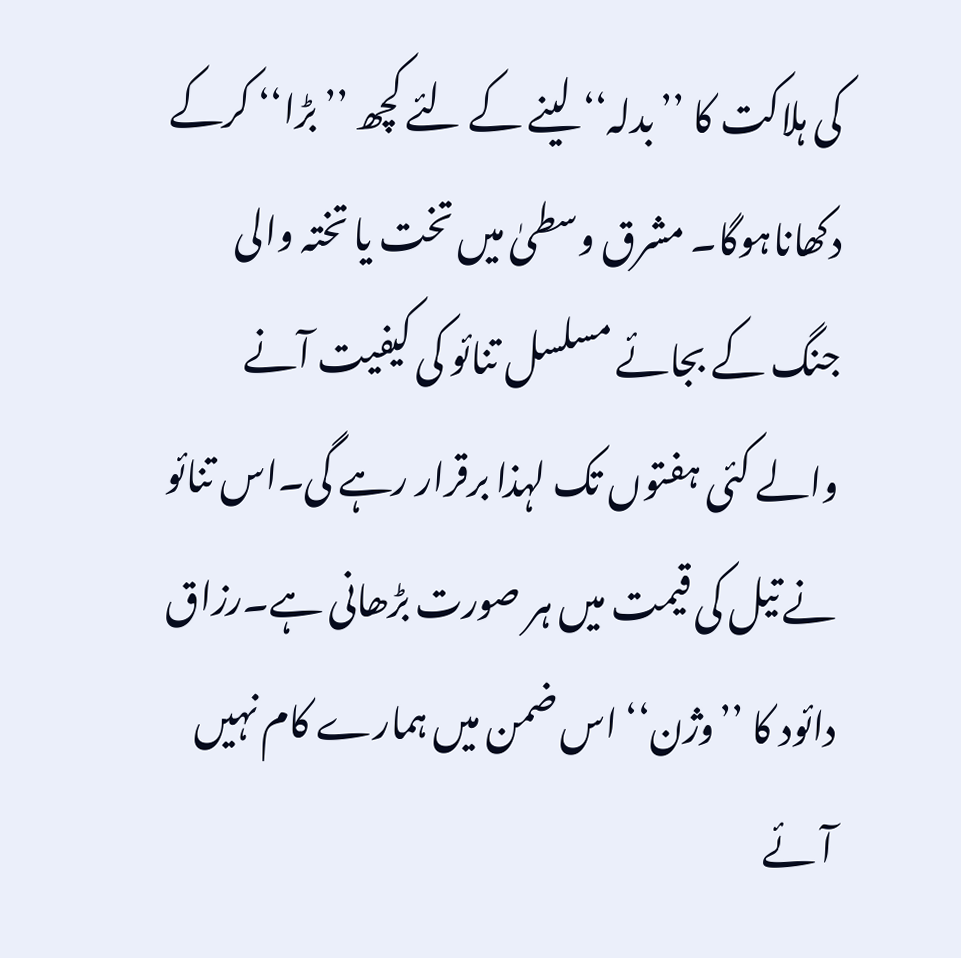کی ہلاکت کا ’’بدلہ‘‘ لینے کے لئے کچھ ’’بڑا‘‘ کرکے دکھاناہوگا۔ مشرق وسطیٰ میں تخت یا تختہ والی جنگ کے بجائے مسلسل تنائو کی کیفیت آنے والے کئی ہفتوں تک لہذا برقرار رہے گی۔اس تنائو نے تیل کی قیمت میں ہر صورت بڑھانی ہے۔رزاق دائود کا ’’وژن‘‘ اس ضمن میں ہمارے کام نہیں آئے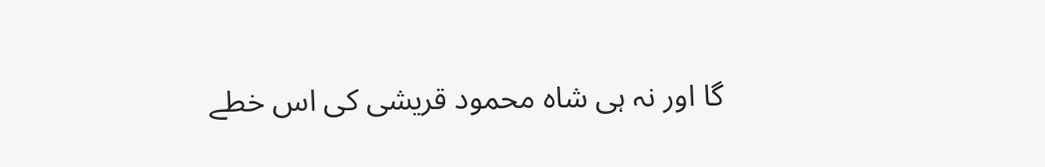گا اور نہ ہی شاہ محمود قریشی کی اس خطے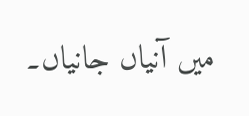میں آنیاں جانیاں۔